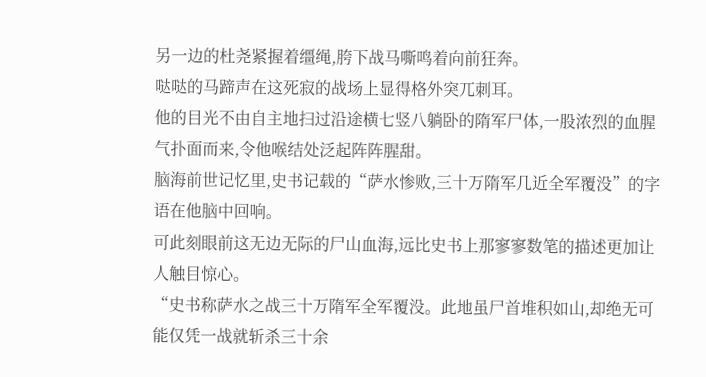另一边的杜尧紧握着缰绳,胯下战马嘶鸣着向前狂奔。
哒哒的马蹄声在这死寂的战场上显得格外突兀刺耳。
他的目光不由自主地扫过沿途横七竖八躺卧的隋军尸体,一股浓烈的血腥气扑面而来,令他喉结处泛起阵阵腥甜。
脑海前世记忆里,史书记载的“萨水惨败,三十万隋军几近全军覆没”的字语在他脑中回响。
可此刻眼前这无边无际的尸山血海,远比史书上那寥寥数笔的描述更加让人触目惊心。
“史书称萨水之战三十万隋军全军覆没。此地虽尸首堆积如山,却绝无可能仅凭一战就斩杀三十余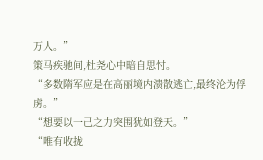万人。”
策马疾驰间,杜尧心中暗自思忖。
“多数隋军应是在高丽境内溃散逃亡,最终沦为俘虏。”
“想要以一己之力突围犹如登天。”
“唯有收拢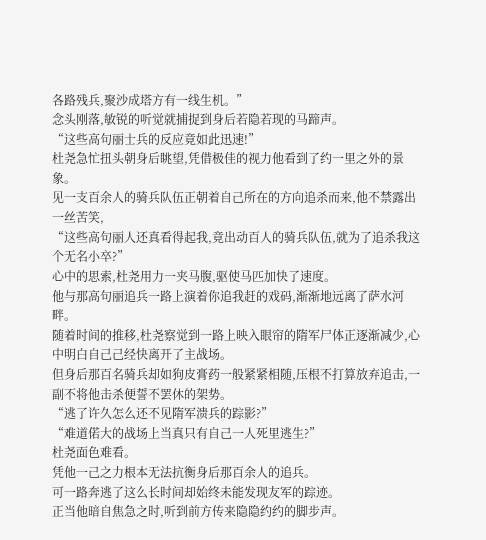各路残兵,聚沙成塔方有一线生机。”
念头刚落,敏锐的听觉就捕捉到身后若隐若现的马蹄声。
“这些高句丽士兵的反应竟如此迅速!”
杜尧急忙扭头朝身后眺望,凭借极佳的视力他看到了约一里之外的景象。
见一支百余人的骑兵队伍正朝着自己所在的方向追杀而来,他不禁露出一丝苦笑,
“这些高句丽人还真看得起我,竟出动百人的骑兵队伍,就为了追杀我这个无名小卒?”
心中的思索,杜尧用力一夹马腹,驱使马匹加快了速度。
他与那高句丽追兵一路上演着你追我赶的戏码,渐渐地远离了萨水河畔。
随着时间的推移,杜尧察觉到一路上映入眼帘的隋军尸体正逐渐减少,心中明白自己己经快离开了主战场。
但身后那百名骑兵却如狗皮膏药一般紧紧相随,压根不打算放弃追击,一副不将他击杀便誓不罢休的架势。
“逃了许久怎么还不见隋军溃兵的踪影?”
“难道偌大的战场上当真只有自己一人死里逃生?”
杜尧面色难看。
凭他一己之力根本无法抗衡身后那百余人的追兵。
可一路奔逃了这么长时间却始终未能发现友军的踪迹。
正当他暗自焦急之时,听到前方传来隐隐约约的脚步声。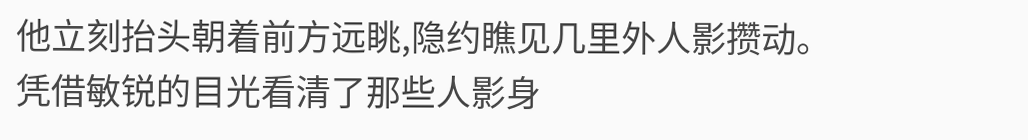他立刻抬头朝着前方远眺,隐约瞧见几里外人影攒动。
凭借敏锐的目光看清了那些人影身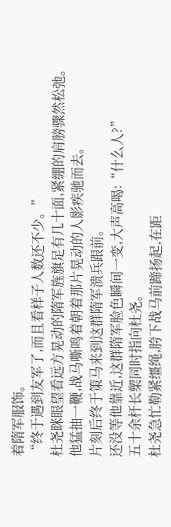着隋军服饰。
“终于遇到友军了,而且看样子人数还不少。”
杜尧眯眼望看远方晃动的隋军旌旗足有几十面,紧绷的肩膀骤然松弛。
他猛抽一鞭,战马嘶鸣着朝着那片晃动的人影疾驰而去。
片刻后终于策马来到这群隋军溃兵跟前。
还没等他靠近,这群隋军脸色瞬间一变,大声高喝:“什么人?”
五十余杆长槊同时指向杜尧。
杜尧急忙勒紧缰绳,胯下战马前蹄扬起,在距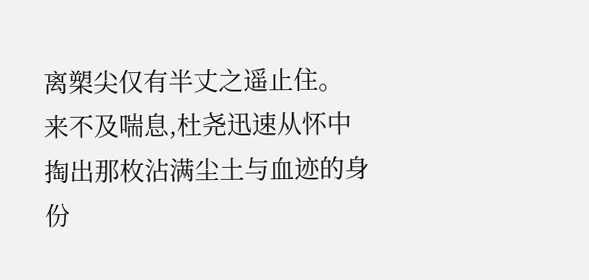离槊尖仅有半丈之遥止住。
来不及喘息,杜尧迅速从怀中掏出那枚沾满尘土与血迹的身份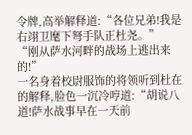令牌,高举解释道:“各位兄弟!我是右翊卫麾下弩手队正杜尧。”
“刚从萨水河畔的战场上逃出来的!”
一名身着校尉服饰的将领听到杜在的解释,脸色一沉冷哼道:“胡说八道!萨水战事早在一天前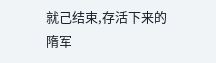就己结束,存活下来的隋军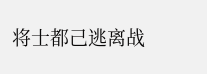将士都己逃离战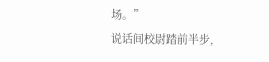场。”
说话间校尉踏前半步,